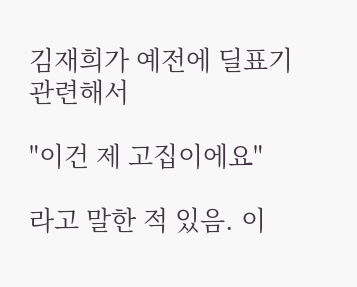김재희가 예전에 딜표기 관련해서

"이건 제 고집이에요"

라고 말한 적 있음. 이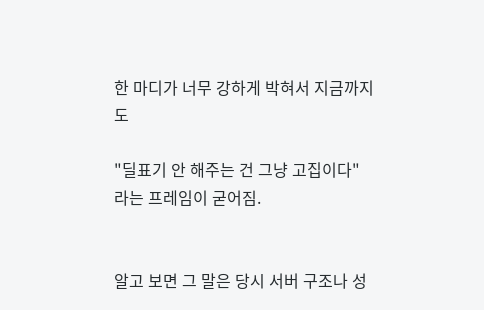한 마디가 너무 강하게 박혀서 지금까지도

"딜표기 안 해주는 건 그냥 고집이다"라는 프레임이 굳어짐.


알고 보면 그 말은 당시 서버 구조나 성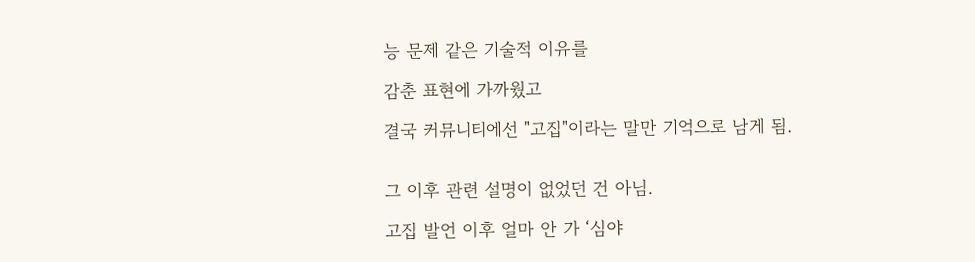능 문제 같은 기술적 이유를

감춘 표현에 가까웠고

결국 커뮤니티에선 "고집"이라는 말만 기억으로 남게 됨.


그 이후 관련 설명이 없었던 건 아님.

고집 발언 이후 얼마 안 가 ‘심야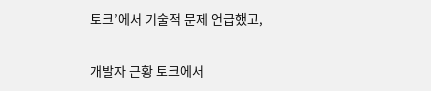토크’에서 기술적 문제 언급했고,

개발자 근황 토크에서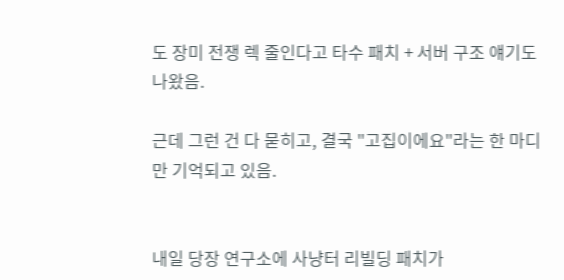도 장미 전쟁 렉 줄인다고 타수 패치 + 서버 구조 얘기도 나왔음.

근데 그런 건 다 묻히고, 결국 "고집이에요"라는 한 마디만 기억되고 있음.


내일 당장 연구소에 사냥터 리빌딩 패치가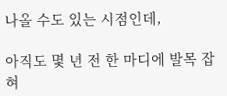나올 수도 있는 시점인데,

아직도 몇 년 전 한 마디에 발목 잡혀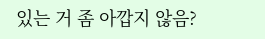있는 거 좀 아깝지 않음?